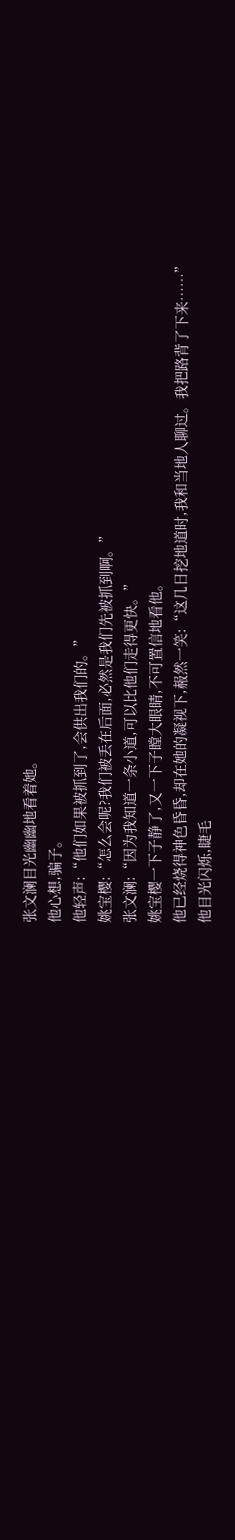张文澜目光幽幽地看着她。
他心想,骗子。
他轻声:“他们如果被抓到了,会供出我们的。”
姚宝樱:“怎么会呢?我们被丢在后面,必然是我们先被抓到啊。”
张文澜:“因为我知道一条小道,可以比他们走得更快。”
姚宝樱一下子静了,又一下子瞠大眼睛,不可置信地看他。
他已经烧得神色昏昏,却在她的凝视下,赧然一笑:“这几日挖地道时,我和当地人聊过。我把路背了下来……”
他目光闪烁,睫毛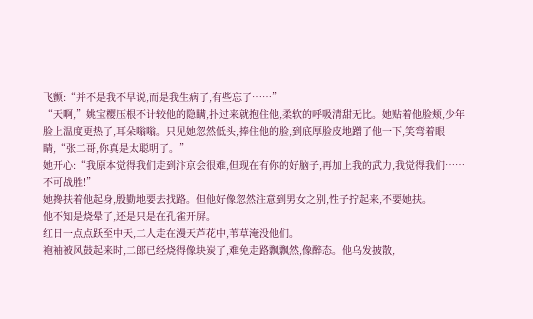飞颤:“并不是我不早说,而是我生病了,有些忘了……”
“天啊,”姚宝樱压根不计较他的隐瞒,扑过来就抱住他,柔软的呼吸清甜无比。她贴着他脸颊,少年脸上温度更热了,耳朵嗡嗡。只见她忽然低头,捧住他的脸,到底厚脸皮地蹭了他一下,笑弯着眼睛,“张二哥,你真是太聪明了。”
她开心:“我原本觉得我们走到汴京会很难,但现在有你的好脑子,再加上我的武力,我觉得我们……不可战胜!”
她搀扶着他起身,殷勤地要去找路。但他好像忽然注意到男女之别,性子拧起来,不要她扶。
他不知是烧晕了,还是只是在孔雀开屏。
红日一点点跃至中天,二人走在漫天芦花中,苇草淹没他们。
袍袖被风鼓起来时,二郎已经烧得像块炭了,难免走路飘飘然,像醉态。他乌发披散,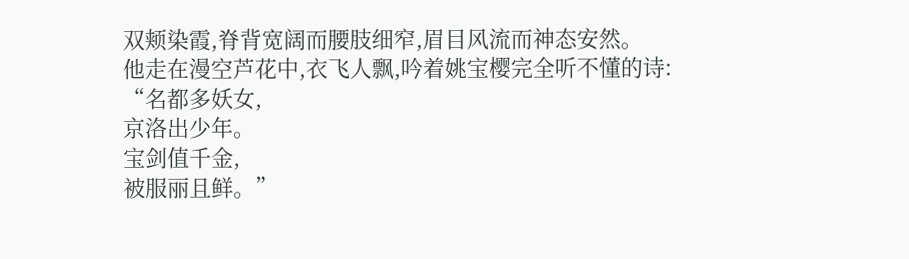双颊染霞,脊背宽阔而腰肢细窄,眉目风流而神态安然。
他走在漫空芦花中,衣飞人飘,吟着姚宝樱完全听不懂的诗:
“名都多妖女,
京洛出少年。
宝剑值千金,
被服丽且鲜。”